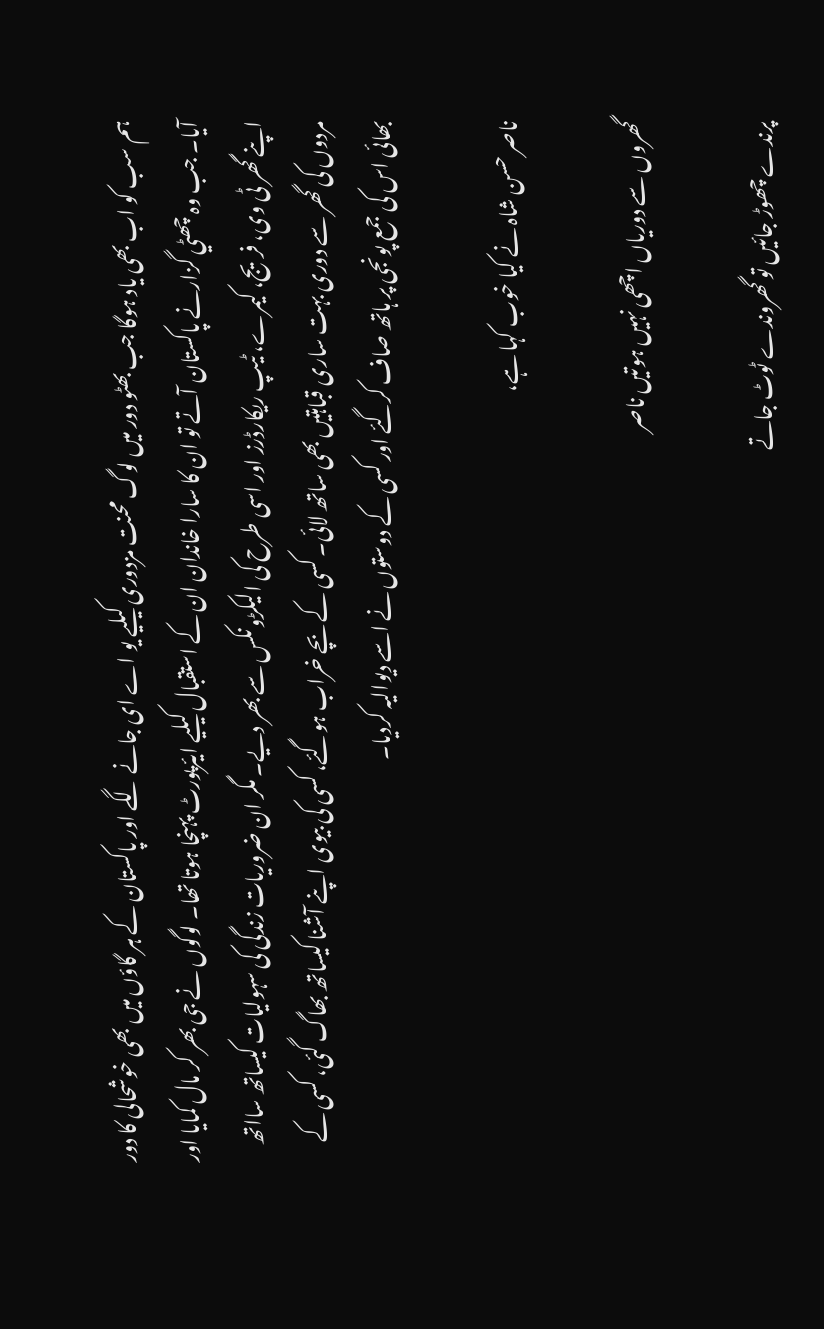ہم سب کو اب بھی یاد ہوگا جب بھٹو دور میں لوگ محنت مزدوری کیلیے یو اے ای جانے لگے اور پاکستان کے ہر گاؤں میں بھی خوشحالی کا دور آیا۔ جب وہ چھٹي گزارنے پاکستان آتے تو ان کا سارا خاندان ان کے استقبال کیلیے ایئرپورٹ پہنچا ہوتا تھا۔ لوگوں نے جی بھر کر مال کمایا اور اپنے گھر ٹی وی، فریج، کیمرے، ٹیپ ریکارڈرز اور اسی طرح کی الیکڑونکس سے بھر دیے۔ مگر ان ضروریات زندگی کی سہولیات کیساتھ سااتھ مردوں کی گھر سے دوری بہت ساری قباہتیں بھی ساتھ لائی۔ کسی کے بچے خراب ہوگئے، کسی کی بیوی اپنے آشنا کیساتھ بھاگ گئی، کسی کے بھائی اس کی جمع پونجی پر ہاتھ صاف کرگئے اور کسی کے دوستوں نے اسے دیوالیہ کردیا۔

ناصر حسن شاہ نے کیا خوب کہا ہے،

گھروں سے دوریاں اچھی نہیں ہوتیں ناصر

پرندے چھوڑ جائیں تو گھروندے ٹوٹ جاتے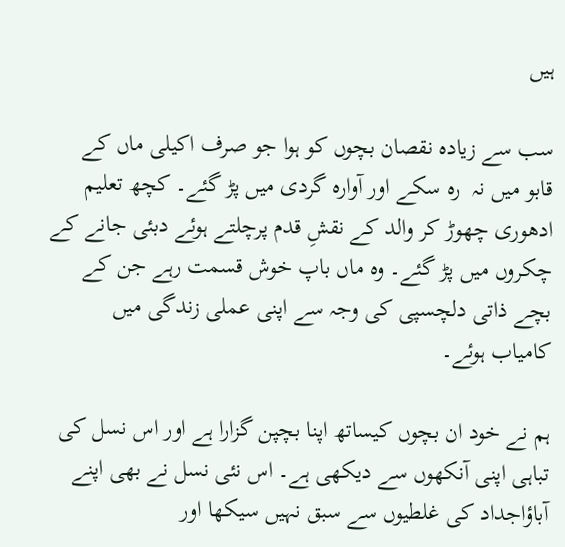ہیں

سب سے زیادہ نقصان بچوں کو ہوا جو صرف اکیلی ماں کے قابو میں نہ  رہ سکے اور آوارہ گردی ميں پڑ گئے۔ کچھ تعلیم ادھوری چھوڑ کر والد کے نقشِ قدم پرچلتے ہوئے دبئی جانے کے چکروں میں پڑ گئے۔ وہ ماں باپ خوش قسمت رہے جن کے بچے ذاتی دلچسپی کی وجہ سے اپنی عملی زندگی میں کامیاب ہوئے۔

ہم نے خود ان بچوں کیساتھ اپنا بچپن گزارا ہے اور اس نسل کی تباہی اپنی آنکھوں سے دیکھی ہے۔ اس نئی نسل نے بھی اپنے آباؤاجداد کی غلطیوں سے سبق نہیں سیکھا اور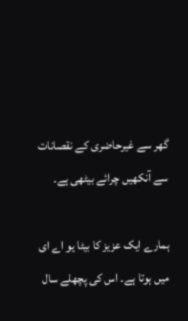گھر سے غیرحاضری کے نقصانات سے آنکھیں چرائے بیٹھی ہے۔

ہمارے ایک عزیز کا بیٹا یو اے ای میں ہوتا ہے۔ اس کی پچھلے سال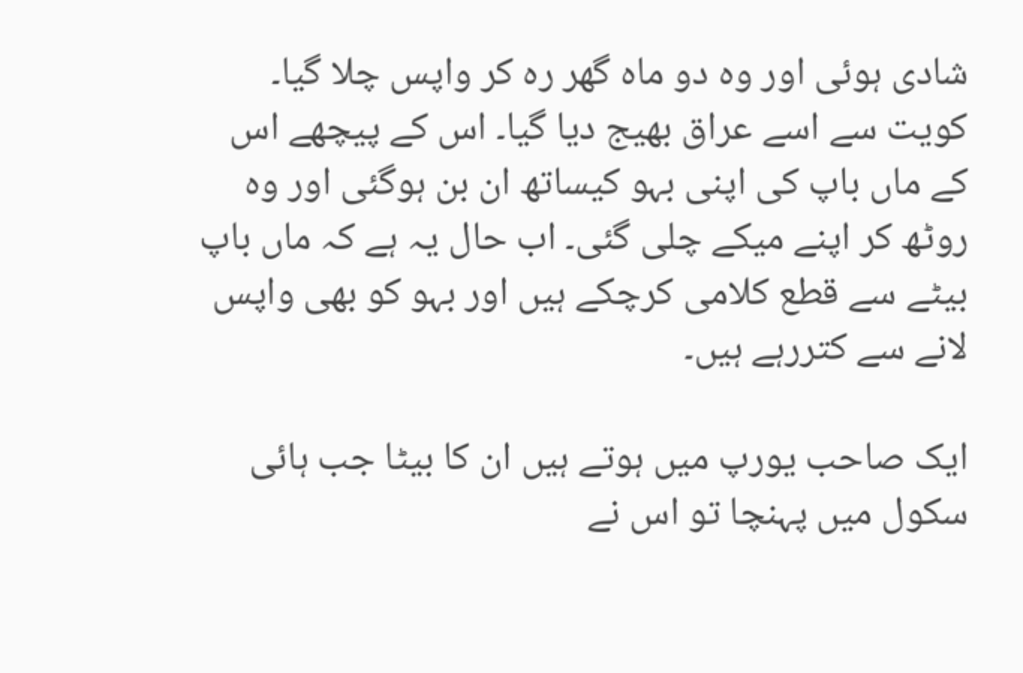شادی ہوئی اور وہ دو ماہ گھر رہ کر واپس چلا گیا۔ کویت سے اسے عراق بھیج دیا گیا۔ اس کے پیچھے اس کے ماں باپ کی اپنی بہو کیساتھ ان بن ہوگئی اور وہ روٹھ کر اپنے میکے چلی گئی۔ اب حال یہ ہے کہ ماں باپ بیٹے سے قطع کلامی کرچکے ہیں اور بہو کو بھی واپس لانے سے کتررہے ہیں۔

ایک صاحب یورپ میں ہوتے ہیں ان کا بیٹا جب ہائی سکول میں پہنچا تو اس نے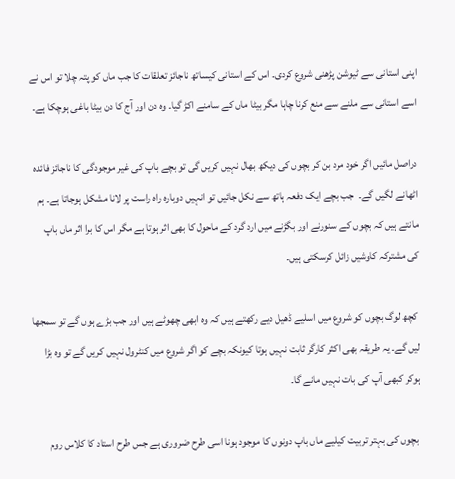اپنی استانی سے ٹیوشن پڑھنی شروع کردی۔ اس کے استانی کیساتھ ناجائز تعلقات کا جب ماں کو پتہ چلا تو اس نے اسے استانی سے ملنے سے منع کرنا چاہا مگر بیٹا ماں کے سامنے اکڑ گیا۔ وہ دن اور آج کا دن بیٹا باغی ہوچکا ہے۔

دراصل مائیں اگر خود مرد بن کر بچوں کی دیکھ بھال نہیں کریں گی تو بچے باپ کی غير موجودگی کا ناجائز فائدہ اٹھانے لگیں گے۔  جب بچے ایک دفعہ ہاتھ سے نکل جائیں تو انہیں دوبارہ راہ راست پر لانا مشکل ہوجاتا ہے۔ ہم مانتے ہیں کہ بچوں کے سنورنے اور بگڑنے میں ارد گرد کے ماحول کا بھی اثر ہوتا ہے مگر اس کا برا اثر ماں باپ کی مشترکہ کاوشیں زائل کرسکتی ہیں۔

 کچھ لوگ بچوں کو شروع میں اسلیے ڈھیل دیے رکھتے ہیں کہ وہ ابھی چھوٹے ہیں اور جب بڑے ہوں گے تو سمجھا لیں گے۔ یہ طریقہ بھی اکثر کارگر ثابت نہیں ہوتا کیونکہ بچے کو اگر شروع میں کنٹرول نہیں کریں گے تو وہ بڑا ہوکر کبھی آپ کی بات نہیں مانے گا۔

 بچوں کی بہتر تربیت کیلیے ماں باپ دونوں کا موجود ہونا اسی طرح ضروری ہے جس طرح استاد کا کلاس روم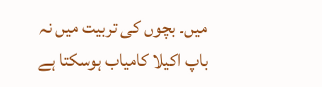میں۔ بچوں کی تربیت میں نہ باپ اکیلا کامیاب ہوسکتا ہے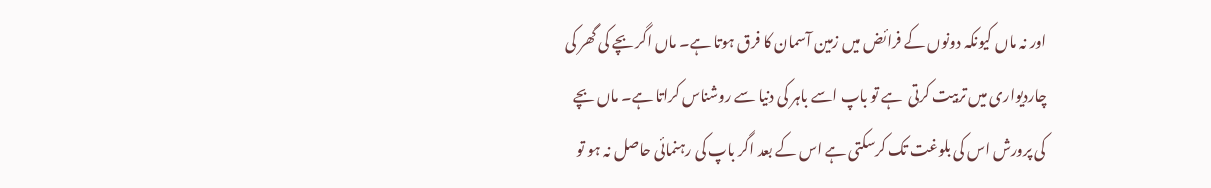اور نہ ماں کیونکہ دونوں کے فرائض میں زمین آسمان کا فرق ہوتا ہے۔ ماں اگر بچے کی گھر کی چاردیواری میں تربیت کرتی  ہے تو باپ اسے باہر کی دنیا سے روشناس کراتا ہے۔ ماں بچے کی پرورش اس کی بلوغت تک کرسکتی ہے اس کے بعد اگر باپ کی رہنمائی حاصل نہ ہو تو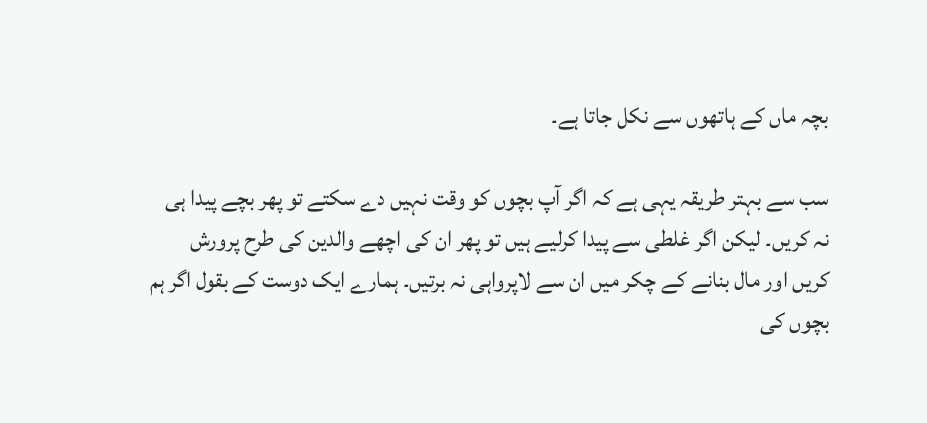بچہ ماں کے ہاتھوں سے نکل جاتا ہے۔

سب سے بہتر طریقہ یہی ہے کہ اگر آپ بچوں کو وقت نہیں دے سکتے تو پھر بچے پیدا ہی نہ کریں۔ لیکن اگر غلطی سے پیدا کرلیے ہیں تو پھر ان کی اچھے والدین کی طرح پرورش کریں اور مال بنانے کے چکر میں ان سے لاپرواہی نہ برتیں۔ ہمارے ایک دوست کے بقول اگر ہم بچوں کی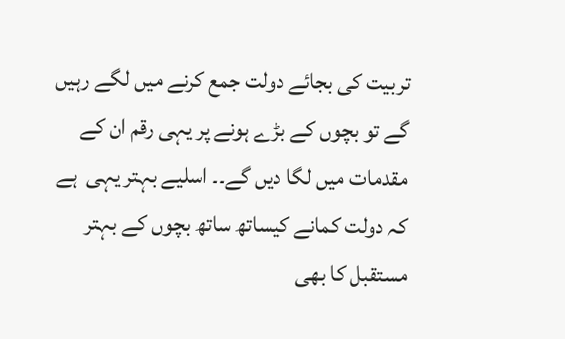تربیت کی بجائے دولت جمع کرنے میں لگے رہیں گے تو بچوں کے بڑے ہونے پر یہی رقم ان کے مقدمات میں لگا دیں گے۔۔ اسلیے بہتر یہی  ہے کہ دولت کمانے کیساتھ ساتھ بچوں کے بہتر مستقبل کا بھی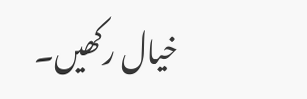خیال رکھیں۔